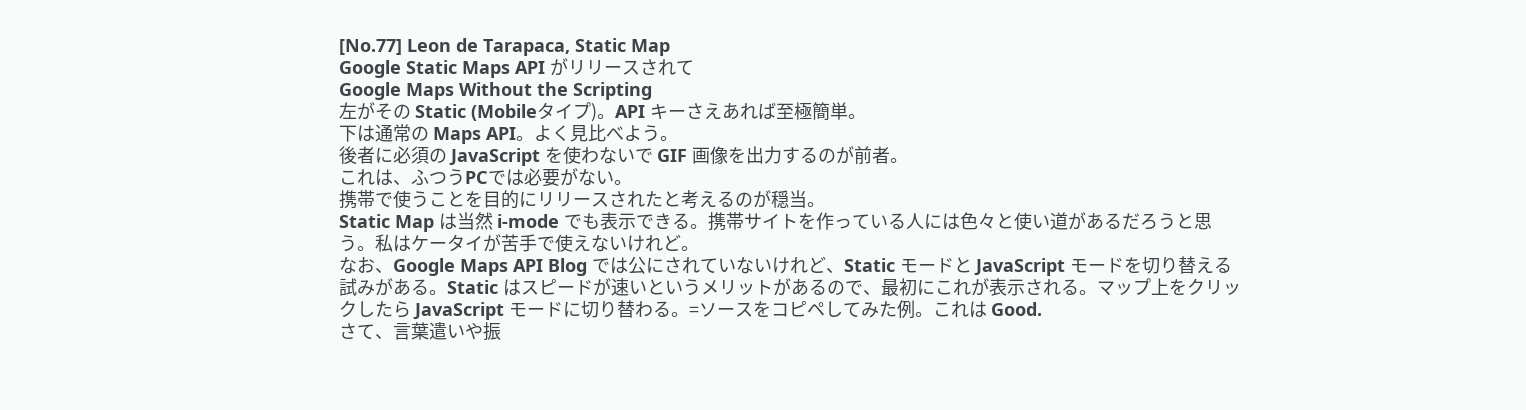[No.77] Leon de Tarapaca, Static Map
Google Static Maps API がリリースされて
Google Maps Without the Scripting
左がその Static (Mobileタイプ)。API キーさえあれば至極簡単。
下は通常の Maps API。よく見比べよう。
後者に必須の JavaScript を使わないで GIF 画像を出力するのが前者。
これは、ふつうPCでは必要がない。
携帯で使うことを目的にリリースされたと考えるのが穏当。
Static Map は当然 i-mode でも表示できる。携帯サイトを作っている人には色々と使い道があるだろうと思う。私はケータイが苦手で使えないけれど。
なお、Google Maps API Blog では公にされていないけれど、Static モードと JavaScript モードを切り替える試みがある。Static はスピードが速いというメリットがあるので、最初にこれが表示される。マップ上をクリックしたら JavaScript モードに切り替わる。=ソースをコピペしてみた例。これは Good.
さて、言葉遣いや振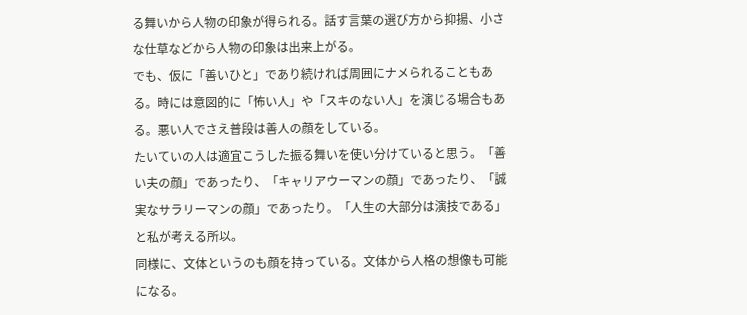る舞いから人物の印象が得られる。話す言葉の選び方から抑揚、小さな仕草などから人物の印象は出来上がる。
でも、仮に「善いひと」であり続ければ周囲にナメられることもある。時には意図的に「怖い人」や「スキのない人」を演じる場合もある。悪い人でさえ普段は善人の顔をしている。
たいていの人は適宜こうした振る舞いを使い分けていると思う。「善い夫の顔」であったり、「キャリアウーマンの顔」であったり、「誠実なサラリーマンの顔」であったり。「人生の大部分は演技である」と私が考える所以。
同様に、文体というのも顔を持っている。文体から人格の想像も可能になる。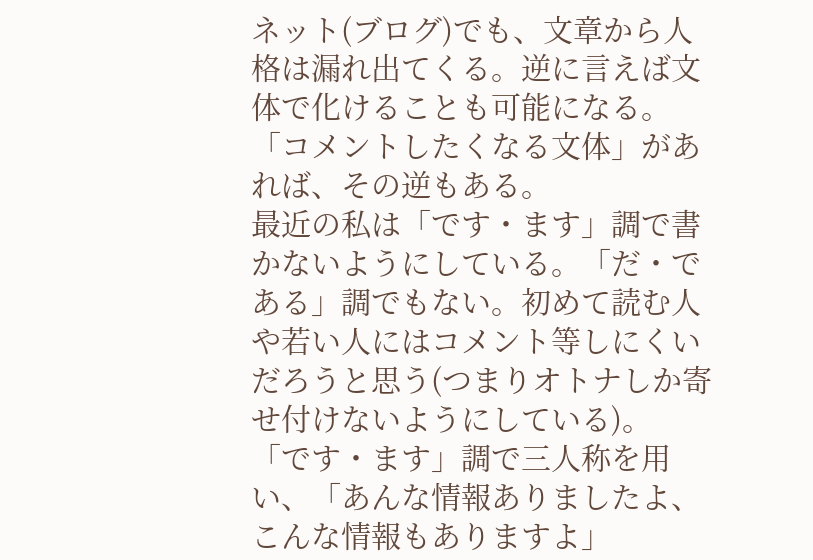ネット(ブログ)でも、文章から人格は漏れ出てくる。逆に言えば文体で化けることも可能になる。「コメントしたくなる文体」があれば、その逆もある。
最近の私は「です・ます」調で書かないようにしている。「だ・である」調でもない。初めて読む人や若い人にはコメント等しにくいだろうと思う(つまりオトナしか寄せ付けないようにしている)。
「です・ます」調で三人称を用い、「あんな情報ありましたよ、こんな情報もありますよ」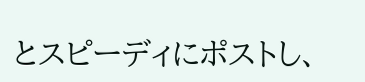とスピーディにポストし、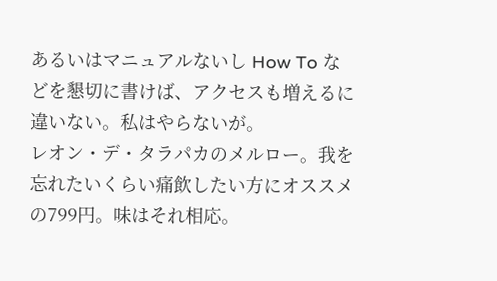あるいはマニュアルないし How To などを懇切に書けば、アクセスも増えるに違いない。私はやらないが。
レオン・デ・タラパカのメルロー。我を忘れたいくらい痛飲したい方にオススメの799円。味はそれ相応。